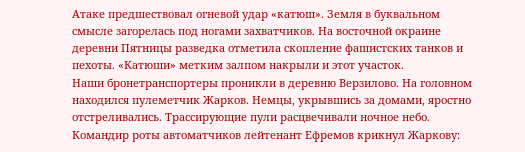Атаке предшествовал огневой удар «катюш». Земля в буквальном смысле загорелась под ногами захватчиков. На восточной окраине деревни Пятницы разведка отметила скопление фашистских танков и пехоты. «Катюши» метким залпом накрыли и этот участок.
Наши бронетранспортеры проникли в деревню Верзилово. На головном находился пулеметчик Жарков. Немцы, укрывшись за домами, яростно отстреливались. Трассирующие пули расцвечивали ночное небо.
Командир роты автоматчиков лейтенант Ефремов крикнул Жаркову: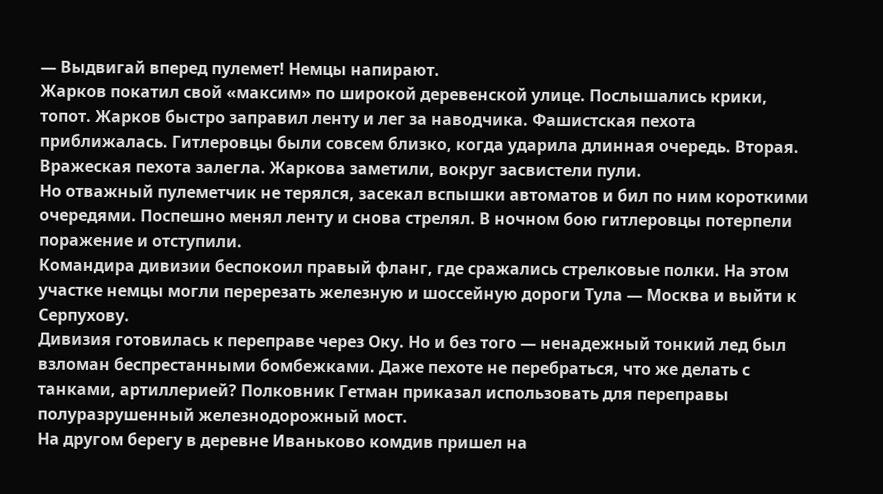— Выдвигай вперед пулемет! Немцы напирают.
Жарков покатил свой «максим» по широкой деревенской улице. Послышались крики, топот. Жарков быстро заправил ленту и лег за наводчика. Фашистская пехота приближалась. Гитлеровцы были совсем близко, когда ударила длинная очередь. Вторая. Вражеская пехота залегла. Жаркова заметили, вокруг засвистели пули.
Но отважный пулеметчик не терялся, засекал вспышки автоматов и бил по ним короткими очередями. Поспешно менял ленту и снова стрелял. В ночном бою гитлеровцы потерпели поражение и отступили.
Командира дивизии беспокоил правый фланг, где сражались стрелковые полки. На этом участке немцы могли перерезать железную и шоссейную дороги Тула — Москва и выйти к Серпухову.
Дивизия готовилась к переправе через Оку. Но и без того — ненадежный тонкий лед был взломан беспрестанными бомбежками. Даже пехоте не перебраться, что же делать с танками, артиллерией? Полковник Гетман приказал использовать для переправы полуразрушенный железнодорожный мост.
На другом берегу в деревне Иваньково комдив пришел на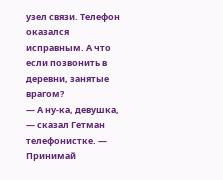узел связи. Телефон оказался исправным. А что если позвонить в деревни, занятые врагом?
— А ну-ка, девушка, — сказал Гетман телефонистке. — Принимай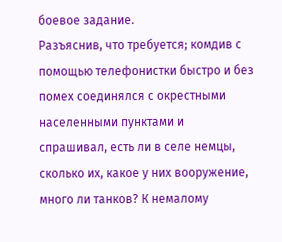боевое задание.
Разъяснив, что требуется; комдив с помощью телефонистки быстро и без помех соединялся с окрестными населенными пунктами и спрашивал, есть ли в селе немцы, сколько их, какое у них вооружение, много ли танков? К немалому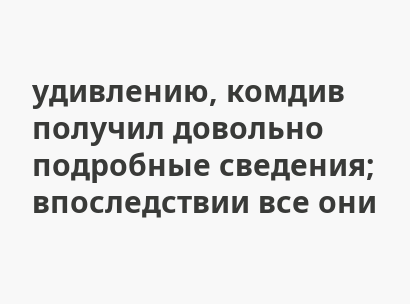удивлению, комдив получил довольно подробные сведения; впоследствии все они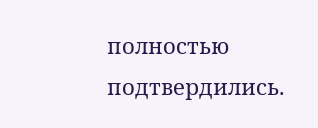полностью подтвердились.